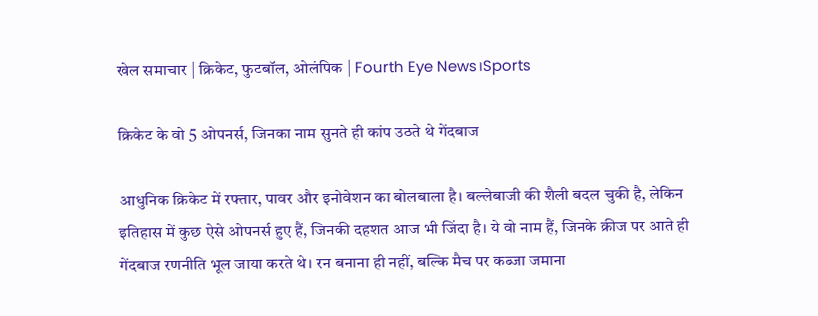खेल समाचार | क्रिकेट, फुटबॉल, ओलंपिक | Fourth Eye News।Sports

क्रिकेट के वो 5 ओपनर्स, जिनका नाम सुनते ही कांप उठते थे गेंदबाज

आधुनिक क्रिकेट में रफ्तार, पावर और इनोवेशन का बोलबाला है। बल्लेबाजी की शैली बदल चुकी है, लेकिन इतिहास में कुछ ऐसे ओपनर्स हुए हैं, जिनकी दहशत आज भी जिंदा है। ये वो नाम हैं, जिनके क्रीज पर आते ही गेंदबाज रणनीति भूल जाया करते थे। रन बनाना ही नहीं, बल्कि मैच पर कब्जा जमाना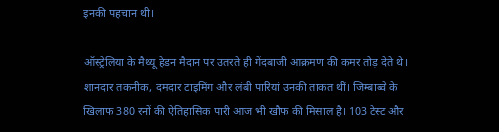इनकी पहचान थी।

ऑस्ट्रेलिया के मैथ्यू हेडन मैदान पर उतरते ही गेंदबाजी आक्रमण की कमर तोड़ देते थे। शानदार तकनीक, दमदार टाइमिंग और लंबी पारियां उनकी ताकत थीं। जिम्बाब्वे के खिलाफ 380 रनों की ऐतिहासिक पारी आज भी खौफ की मिसाल है। 103 टेस्ट और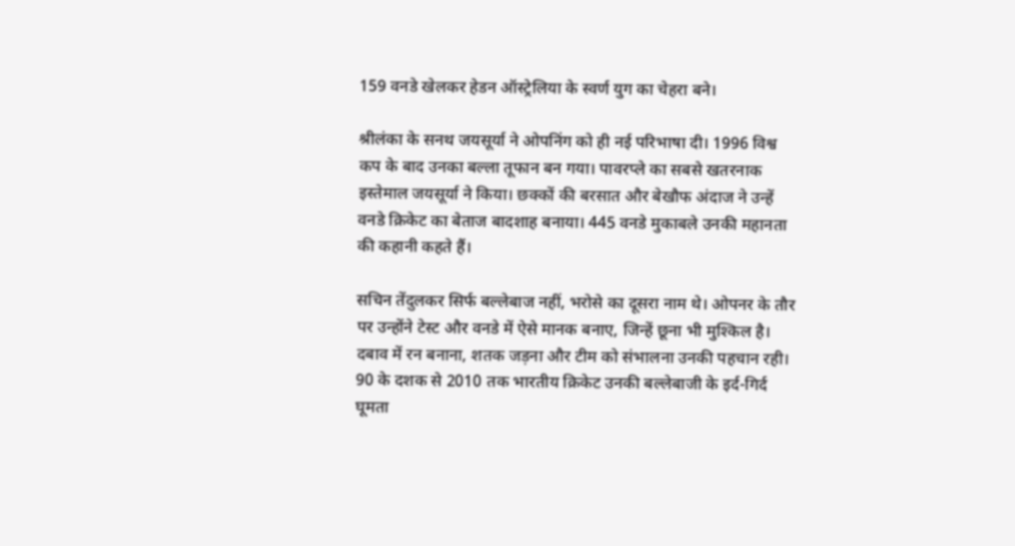159 वनडे खेलकर हेडन ऑस्ट्रेलिया के स्वर्ण युग का चेहरा बने।

श्रीलंका के सनथ जयसूर्या ने ओपनिंग को ही नई परिभाषा दी। 1996 विश्व कप के बाद उनका बल्ला तूफान बन गया। पावरप्ले का सबसे खतरनाक इस्तेमाल जयसूर्या ने किया। छक्कों की बरसात और बेखौफ अंदाज ने उन्हें वनडे क्रिकेट का बेताज बादशाह बनाया। 445 वनडे मुकाबले उनकी महानता की कहानी कहते हैं।

सचिन तेंदुलकर सिर्फ बल्लेबाज नहीं, भरोसे का दूसरा नाम थे। ओपनर के तौर पर उन्होंने टेस्ट और वनडे में ऐसे मानक बनाए, जिन्हें छूना भी मुश्किल है। दबाव में रन बनाना, शतक जड़ना और टीम को संभालना उनकी पहचान रही। 90 के दशक से 2010 तक भारतीय क्रिकेट उनकी बल्लेबाजी के इर्द-गिर्द घूमता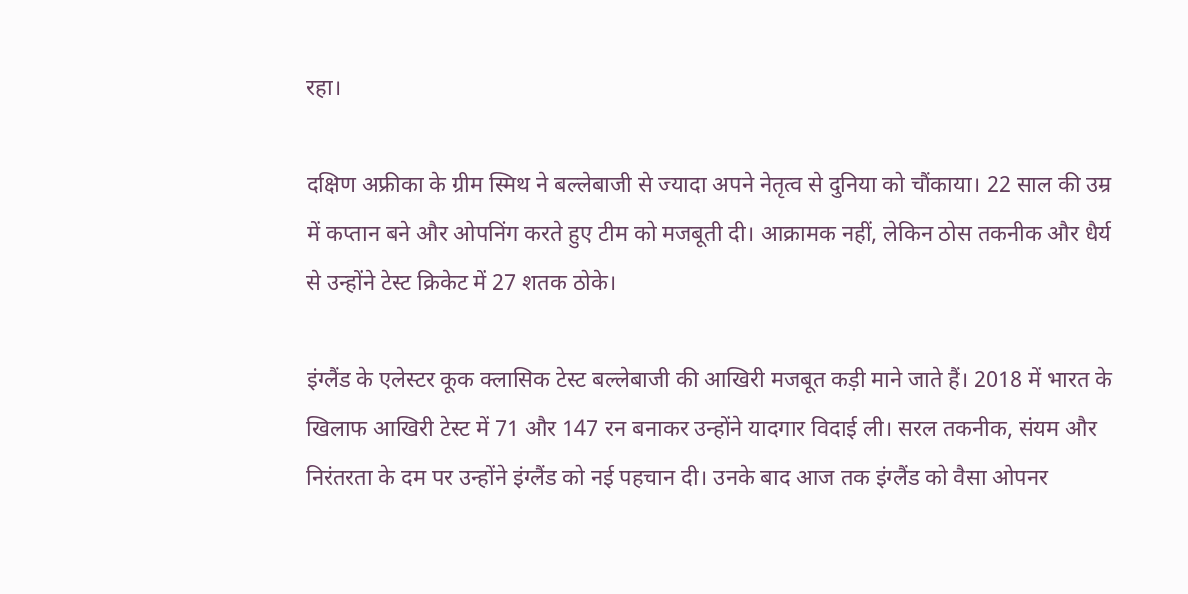रहा।

दक्षिण अफ्रीका के ग्रीम स्मिथ ने बल्लेबाजी से ज्यादा अपने नेतृत्व से दुनिया को चौंकाया। 22 साल की उम्र में कप्तान बने और ओपनिंग करते हुए टीम को मजबूती दी। आक्रामक नहीं, लेकिन ठोस तकनीक और धैर्य से उन्होंने टेस्ट क्रिकेट में 27 शतक ठोके।

इंग्लैंड के एलेस्टर कूक क्लासिक टेस्ट बल्लेबाजी की आखिरी मजबूत कड़ी माने जाते हैं। 2018 में भारत के खिलाफ आखिरी टेस्ट में 71 और 147 रन बनाकर उन्होंने यादगार विदाई ली। सरल तकनीक, संयम और निरंतरता के दम पर उन्होंने इंग्लैंड को नई पहचान दी। उनके बाद आज तक इंग्लैंड को वैसा ओपनर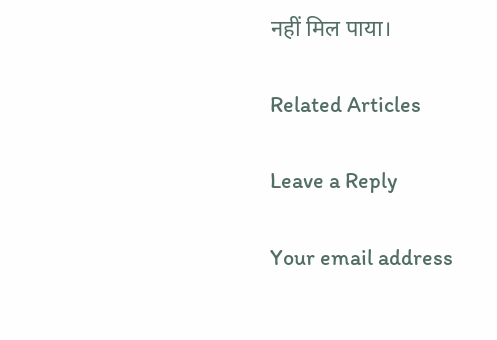नहीं मिल पाया।

Related Articles

Leave a Reply

Your email address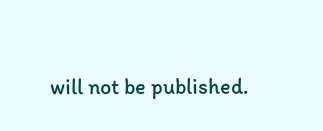will not be published.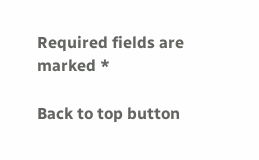Required fields are marked *

Back to top button